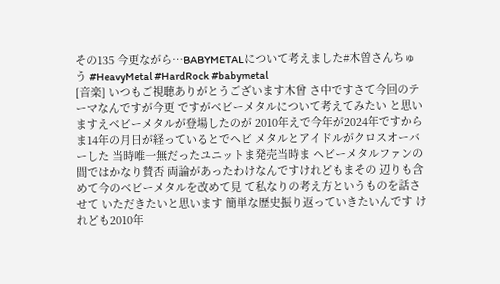その135 今更ながら…BABYMETALについて考えました#木曽さんちゅう #HeavyMetal #HardRock #babymetal
[音楽] いつもご視聴ありがとうございます木曾 さ中ですさて今回のテーマなんですが今更 ですがベビーメタルについて考えてみたい と思いますえベビーメタルが登場したのが 2010年えで今年が2024年ですから ま14年の月日が経っているとでヘビ メタルとアイドルがクロスオーバーした 当時唯一無だったユニットま発売当時ま ヘビーメタルファンの間ではかなり賛否 両論があったわけなんですけれどもまその 辺りも含めて今のベビーメタルを改めて見 て私なりの考え方というものを話させて いただきたいと思います 簡単な歴史振り返っていきたいんです けれども2010年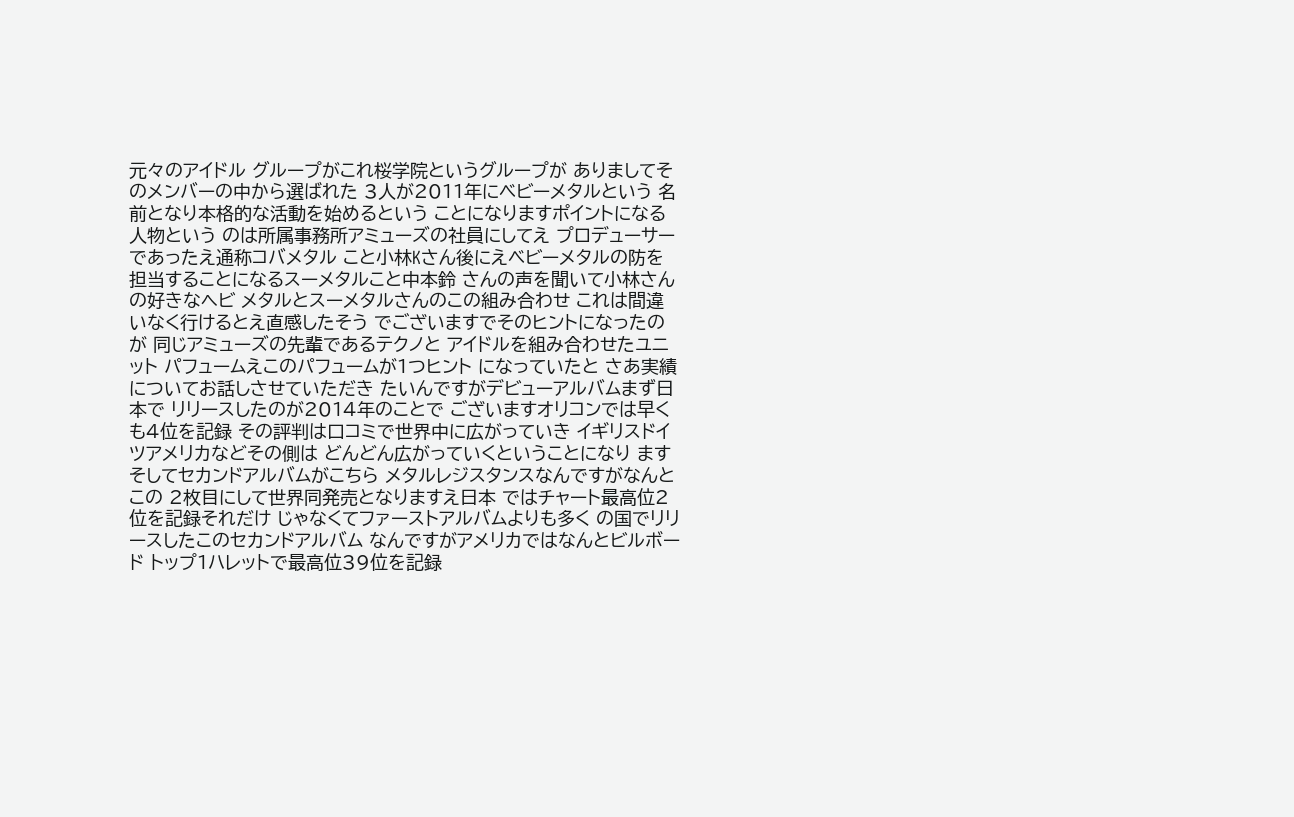元々のアイドル グループがこれ桜学院というグループが ありましてそのメンバーの中から選ばれた 3人が2011年にベビーメタルという 名前となり本格的な活動を始めるという ことになりますポイントになる人物という のは所属事務所アミューズの社員にしてえ プロデューサーであったえ通称コバメタル こと小林Kさん後にえベビーメタルの防を 担当することになるスーメタルこと中本鈴 さんの声を聞いて小林さんの好きなヘビ メタルとスーメタルさんのこの組み合わせ これは間違いなく行けるとえ直感したそう でございますでそのヒントになったのが 同じアミューズの先輩であるテクノと アイドルを組み合わせたユニット パフュームえこのパフュームが1つヒント になっていたと さあ実績についてお話しさせていただき たいんですがデビューアルバムまず日本で リリースしたのが2014年のことで ございますオリコンでは早くも4位を記録 その評判は口コミで世界中に広がっていき イギリスドイツアメリカなどその側は どんどん広がっていくということになり ますそしてセカンドアルバムがこちら メタルレジスタンスなんですがなんとこの 2枚目にして世界同発売となりますえ日本 ではチャート最高位2位を記録それだけ じゃなくてファーストアルバムよりも多く の国でリリースしたこのセカンドアルバム なんですがアメリカではなんとビルボード トップ1ハレットで最高位39位を記録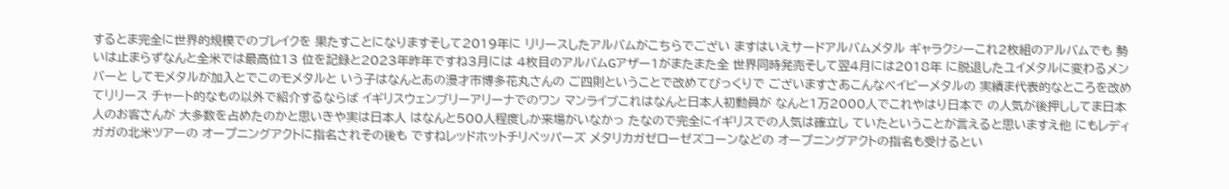するとま完全に世界的規模でのブレイクを 果たすことになりますそして2019年に リリースしたアルバムがこちらでござい ますはいえサードアルバムメタル ギャラクシーこれ2枚組のアルバムでも 勢いは止まらずなんと全米では最高位13 位を記録と2023年昨年ですね3月には 4枚目のアルバムGアザー1がまたまた全 世界同時発売そして翌4月には2018年 に脱退したユイメタルに変わるメンバーと してモメタルが加入とでこのモメタルと いう子はなんとあの漫才市博多花丸さんの ご四則ということで改めてびっくりで ございますさあこんなベイビーメタルの 実績ま代表的なところを改めてリリース チャート的なもの以外で紹介するならば イギリスウェンブリーアリーナでのワン マンライブこれはなんと日本人初動員が なんと1万2000人でこれやはり日本で の人気が後押ししてま日本人のお客さんが 大多数を占めたのかと思いきや実は日本人 はなんと500人程度しか来場がいなかっ たなので完全にイギリスでの人気は確立し ていたということが言えると思いますえ他 にもレディガガの北米ツアーの オープニングアクトに指名されその後も ですねレッドホットチリペッパーズ メタリカガゼローゼズコーンなどの オープニングアクトの指名も受けるとい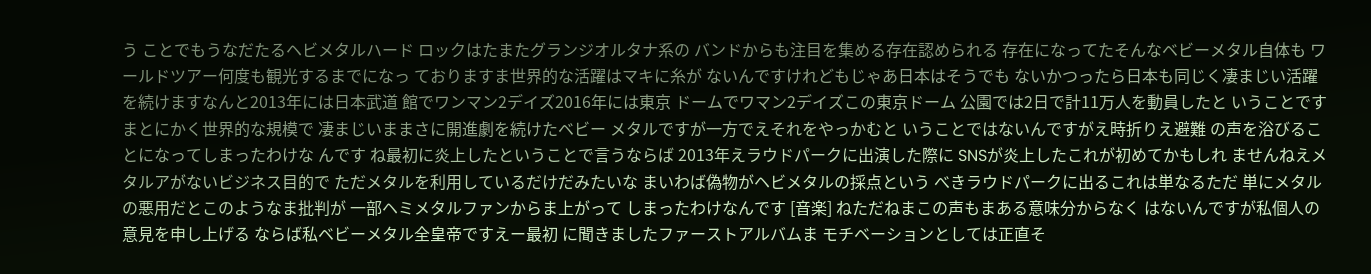う ことでもうなだたるヘビメタルハード ロックはたまたグランジオルタナ系の バンドからも注目を集める存在認められる 存在になってたそんなベビーメタル自体も ワールドツアー何度も観光するまでになっ ておりますま世界的な活躍はマキに糸が ないんですけれどもじゃあ日本はそうでも ないかつったら日本も同じく凄まじい活躍 を続けますなんと2013年には日本武道 館でワンマン2デイズ2016年には東京 ドームでワマン2デイズこの東京ドーム 公園では2日で計11万人を動員したと いうことですまとにかく世界的な規模で 凄まじいままさに開進劇を続けたベビー メタルですが一方でえそれをやっかむと いうことではないんですがえ時折りえ避難 の声を浴びることになってしまったわけな んです ね最初に炎上したということで言うならば 2013年えラウドパークに出演した際に SNSが炎上したこれが初めてかもしれ ませんねえメタルアがないビジネス目的で ただメタルを利用しているだけだみたいな まいわば偽物がヘビメタルの採点という べきラウドパークに出るこれは単なるただ 単にメタルの悪用だとこのようなま批判が 一部ヘミメタルファンからま上がって しまったわけなんです [音楽] ねただねまこの声もまある意味分からなく はないんですが私個人の意見を申し上げる ならば私ベビーメタル全皇帝ですえー最初 に聞きましたファーストアルバムま モチベーションとしては正直そ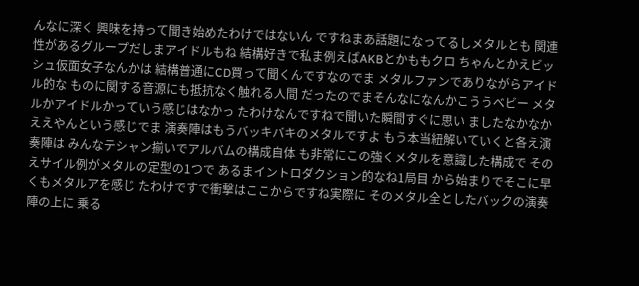んなに深く 興味を持って聞き始めたわけではないん ですねまあ話題になってるしメタルとも 関連性があるグループだしまアイドルもね 結構好きで私ま例えばAKBとかももクロ ちゃんとかえビッシュ仮面女子なんかは 結構普通にCD買って聞くんですなのでま メタルファンでありながらアイドル的な ものに関する音源にも抵抗なく触れる人間 だったのでまそんなになんかこううベビー メタルかアイドルかっていう感じはなかっ たわけなんですねで聞いた瞬間すぐに思い ましたなかなかええやんという感じでま 演奏陣はもうバッキバキのメタルですよ もう本当紐解いていくと各え演奏陣は みんなテシャン揃いでアルバムの構成自体 も非常にこの強くメタルを意識した構成で そのえサイル例がメタルの定型の1つで あるまイントロダクション的なね1局目 から始まりでそこに早くもメタルアを感じ たわけですで衝撃はここからですね実際に そのメタル全としたバックの演奏陣の上に 乗る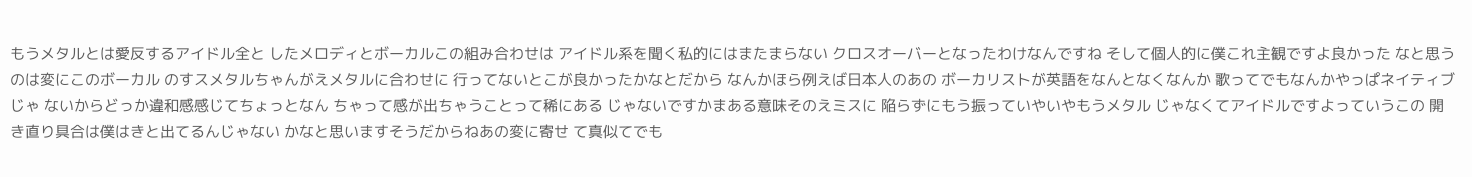もうメタルとは愛反するアイドル全と したメロディとボーカルこの組み合わせは アイドル系を聞く私的にはまたまらない クロスオーバーとなったわけなんですね そして個人的に僕これ主観ですよ良かった なと思うのは変にこのボーカル のすスメタルちゃんがえメタルに合わせに 行ってないとこが良かったかなとだから なんかほら例えば日本人のあの ボーカリストが英語をなんとなくなんか 歌ってでもなんかやっぱネイティブじゃ ないからどっか違和感感じてちょっとなん ちゃって感が出ちゃうことって稀にある じゃないですかまある意味そのえミスに 陥らずにもう振っていやいやもうメタル じゃなくてアイドルですよっていうこの 開き直り具合は僕はきと出てるんじゃない かなと思いますそうだからねあの変に寄せ て真似てでも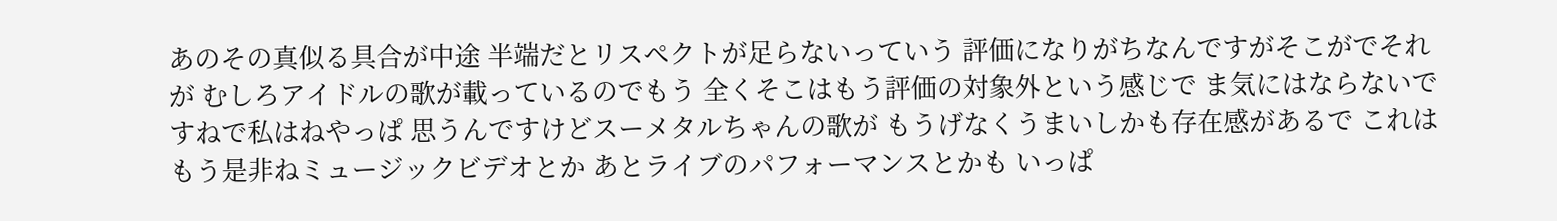あのその真似る具合が中途 半端だとリスペクトが足らないっていう 評価になりがちなんですがそこがでそれが むしろアイドルの歌が載っているのでもう 全くそこはもう評価の対象外という感じで ま気にはならないですねで私はねやっぱ 思うんですけどスーメタルちゃんの歌が もうげなくうまいしかも存在感があるで これはもう是非ねミュージックビデオとか あとライブのパフォーマンスとかも いっぱ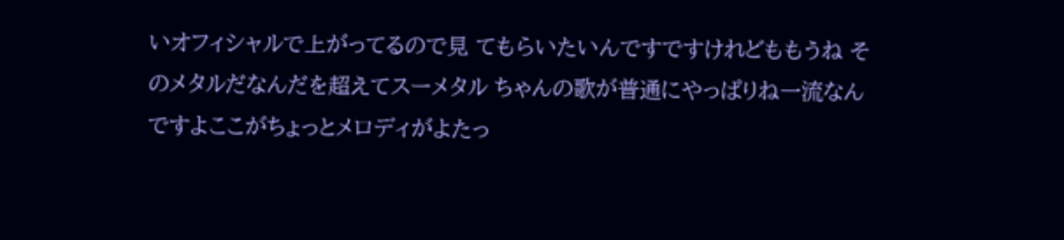いオフィシャルで上がってるので見 てもらいたいんですですけれどももうね そのメタルだなんだを超えてスーメタル ちゃんの歌が普通にやっぱりね一流なん ですよここがちょっとメロディがよたっ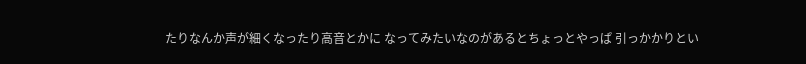たりなんか声が細くなったり高音とかに なってみたいなのがあるとちょっとやっぱ 引っかかりとい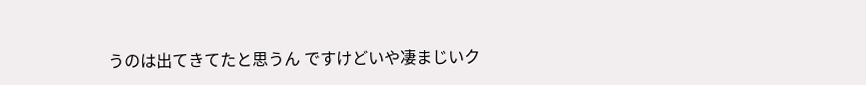うのは出てきてたと思うん ですけどいや凄まじいク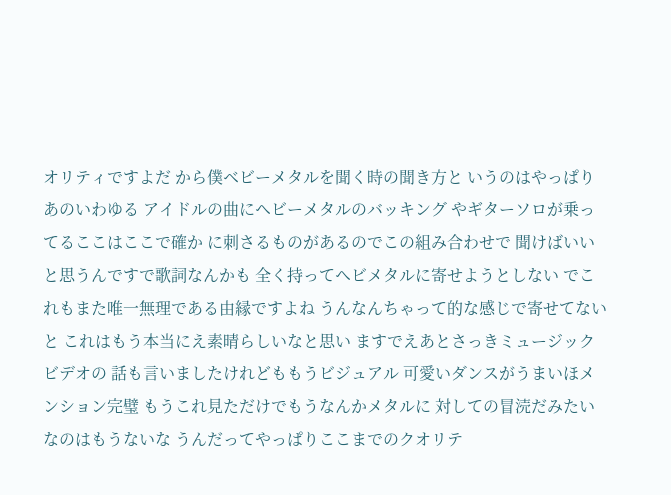オリティですよだ から僕ベビーメタルを聞く時の聞き方と いうのはやっぱりあのいわゆる アイドルの曲にヘビーメタルのバッキング やギターソロが乗ってるここはここで確か に刺さるものがあるのでこの組み合わせで 聞けばいいと思うんですで歌詞なんかも 全く持ってヘビメタルに寄せようとしない でこれもまた唯一無理である由縁ですよね うんなんちゃって的な感じで寄せてないと これはもう本当にえ素晴らしいなと思い ますでえあとさっきミュージックビデオの 話も言いましたけれどももうビジュアル 可愛いダンスがうまいほメンション完璧 もうこれ見ただけでもうなんかメタルに 対しての冒涜だみたいなのはもうないな うんだってやっぱりここまでのクオリテ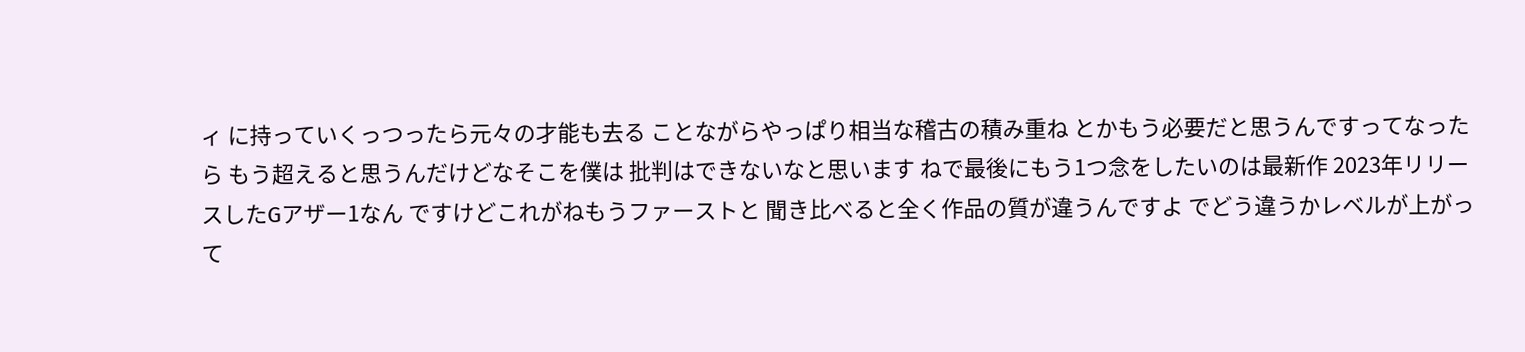ィ に持っていくっつったら元々の才能も去る ことながらやっぱり相当な稽古の積み重ね とかもう必要だと思うんですってなったら もう超えると思うんだけどなそこを僕は 批判はできないなと思います ねで最後にもう1つ念をしたいのは最新作 2023年リリースしたGアザー1なん ですけどこれがねもうファーストと 聞き比べると全く作品の質が違うんですよ でどう違うかレベルが上がって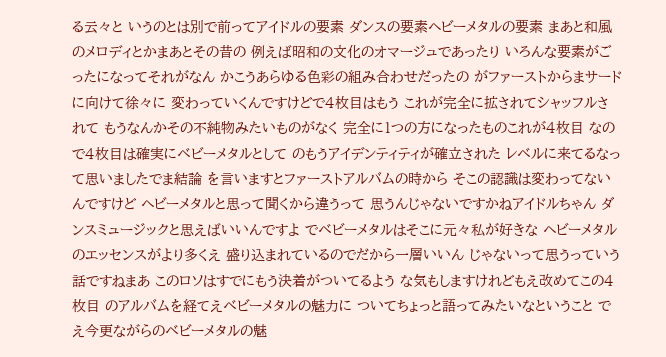る云々と いうのとは別で前ってアイドルの要素 ダンスの要素ヘビーメタルの要素 まあと和風のメロディとかまあとその昔の 例えば昭和の文化のオマージュであったり いろんな要素がごったになってそれがなん かこうあらゆる色彩の組み合わせだったの がファーストからまサードに向けて徐々に 変わっていくんですけどで4枚目はもう これが完全に拡されてシャッフルされて もうなんかその不純物みたいものがなく 完全に1つの方になったものこれが4枚目 なので4枚目は確実にベビーメタルとして のもうアイデンティティが確立された レベルに来てるなって思いましたでま結論 を言いますとファーストアルバムの時から そこの認識は変わってないんですけど ヘビーメタルと思って聞くから違うって 思うんじゃないですかねアイドルちゃん ダンスミュージックと思えばいいんですよ でベビーメタルはそこに元々私が好きな ヘビーメタルのエッセンスがより多くえ 盛り込まれているのでだから一層いいん じゃないって思うっていう話ですねまあ このロソはすでにもう決着がついてるよう な気もしますけれどもえ改めてこの4枚目 のアルバムを経てえベビーメタルの魅力に ついてちょっと語ってみたいなということ でえ今更ながらのベビーメタルの魅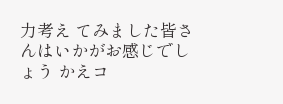力考え てみました皆さんはいかがお感じでしょう かえコ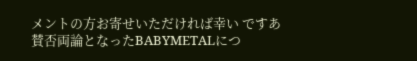メントの方お寄せいただければ幸い ですあ
賛否両論となったBABYMETALにつ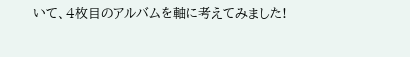いて、4枚目のアルバムを軸に考えてみました!